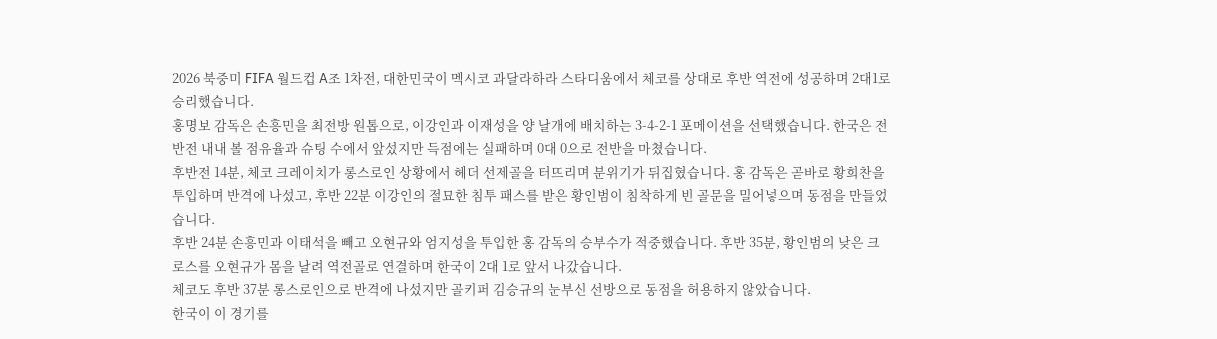2026 북중미 FIFA 월드컵 A조 1차전, 대한민국이 멕시코 과달라하라 스타디움에서 체코를 상대로 후반 역전에 성공하며 2대1로 승리했습니다.
홍명보 감독은 손흥민을 최전방 원톱으로, 이강인과 이재성을 양 날개에 배치하는 3-4-2-1 포메이션을 선택했습니다. 한국은 전반전 내내 볼 점유율과 슈팅 수에서 앞섰지만 득점에는 실패하며 0대 0으로 전반을 마쳤습니다.
후반전 14분, 체코 크레이치가 롱스로인 상황에서 헤더 선제골을 터뜨리며 분위기가 뒤집혔습니다. 홍 감독은 곧바로 황희찬을 투입하며 반격에 나섰고, 후반 22분 이강인의 절묘한 침투 패스를 받은 황인범이 침착하게 빈 골문을 밀어넣으며 동점을 만들었습니다.
후반 24분 손흥민과 이태석을 빼고 오현규와 엄지성을 투입한 홍 감독의 승부수가 적중했습니다. 후반 35분, 황인범의 낮은 크로스를 오현규가 몸을 날려 역전골로 연결하며 한국이 2대 1로 앞서 나갔습니다.
체코도 후반 37분 롱스로인으로 반격에 나섰지만 골키퍼 김승규의 눈부신 선방으로 동점을 허용하지 않았습니다.
한국이 이 경기를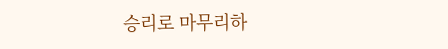승리로 마무리하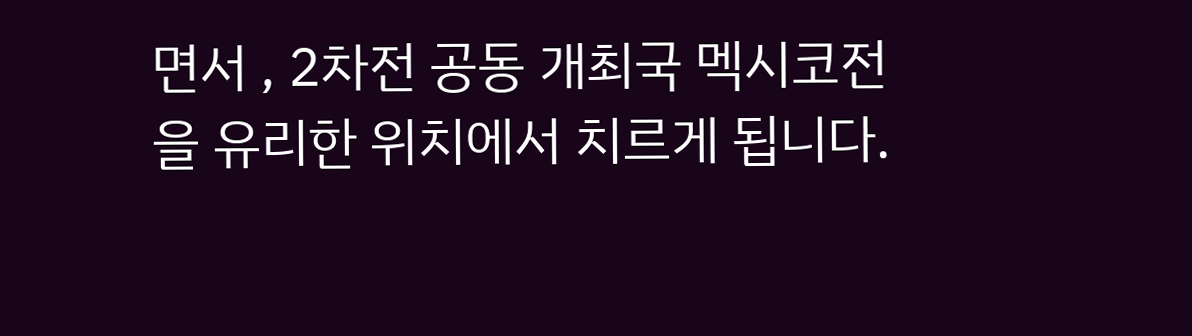면서 , 2차전 공동 개최국 멕시코전을 유리한 위치에서 치르게 됩니다.